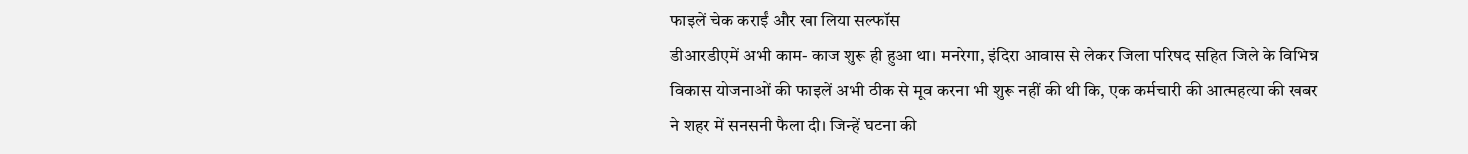फाइलें चेक कराईं और खा लिया सल्फॉस
डीआरडीएमें अभी काम- काज शुरू ही हुआ था। मनरेगा, इंदिरा आवास से लेकर जिला परिषद सहित जिले के विभिन्न विकास योजनाओं की फाइलें अभी ठीक से मूव करना भी शुरू नहीं की थी कि, एक कर्मचारी की आत्महत्या की खबर ने शहर में सनसनी फैला दी। जिन्हें घटना की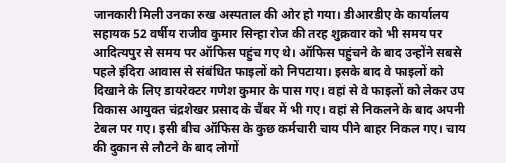जानकारी मिली उनका रुख अस्पताल की ओर हो गया। डीआरडीए के कार्यालय सहायक 52 वर्षीय राजीव कुमार सिन्हा रोज की तरह शुक्रवार को भी समय पर आदित्यपुर से समय पर ऑफिस पहुंच गए थे। ऑफिस पहुंचने के बाद उन्होंने सबसे पहले इंदिरा आवास से संबंधित फाइलों को निपटाया। इसके बाद वे फाइलों को दिखाने के लिए डायरेक्टर गणेश कुमार के पास गए। वहां से वे फाइलों को लेकर उप विकास आयुक्त चंद्रशेखर प्रसाद के चैंबर में भी गए। वहां से निकलने के बाद अपनी टेबल पर गए। इसी बीच ऑफिस के कुछ कर्मचारी चाय पीने बाहर निकल गए। चाय की दुकान से लौटने के बाद लोगों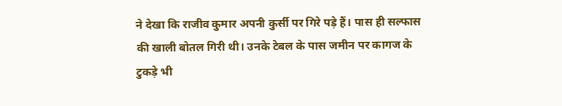ने देखा कि राजीव कुमार अपनी कुर्सी पर गिरे पड़े हैं। पास ही सल्फास की खाली बोतल गिरी थी। उनके टेबल के पास जमीन पर कागज के टुकड़े भी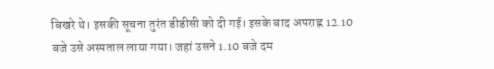बिखरे थे। इसकी सूचना तुरंत डीडीसी को दी गई। इसके बाद अपराह्न 12.10 बजे उसे अस्पताल लाया गया। जहां उसने 1.10 बजे दम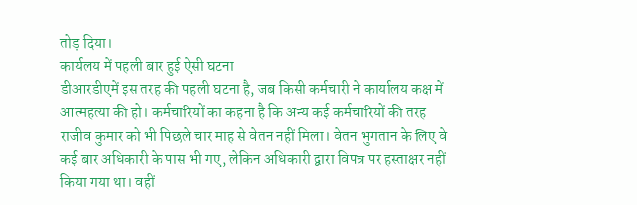तोड़ दिया।
कार्यलय में पहली बार हुई ऐसी घटना
डीआरडीएमें इस तरह की पहली घटना है, जब किसी कर्मचारी ने कार्यालय कक्ष में आत्महत्या की हो। कर्मचारियों का कहना है कि अन्य कई कर्मचारियों की तरह राजीव कुमार को भी पिछले चार माह से वेतन नहीं मिला। वेतन भुगतान के लिए वे कई बार अधिकारी के पास भी गए, लेकिन अधिकारी द्वारा विपत्र पर हस्ताक्षर नहीं किया गया था। वहीं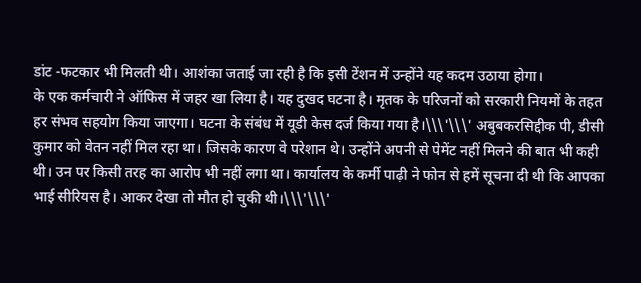डांट -फटकार भी मिलती थी। आशंका जताई जा रही है कि इसी टेंशन में उन्होंने यह कदम उठाया होगा।
के एक कर्मचारी ने ऑफिस में जहर खा लिया है। यह दुखद घटना है। मृतक के परिजनों को सरकारी नियमों के तहत हर संभव सहयोग किया जाएगा। घटना के संबंध में यूडी केस दर्ज किया गया है।\\\'\\\' अबुबकरसिद्दीक पी, डीसी
कुमार को वेतन नहीं मिल रहा था। जिसके कारण वे परेशान थे। उन्होंने अपनी से पेमेंट नहीं मिलने की बात भी कही थी। उन पर किसी तरह का आरोप भी नहीं लगा था। कार्यालय के कर्मी पाढ़ी ने फोन से हमें सूचना दी थी कि आपका भाई सीरियस है। आकर देखा तो मौत हो चुकी थी।\\\'\\\'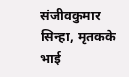संजीवकुमार सिन्हा, मृतकके भाई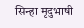सिन्हा मृदुभाषी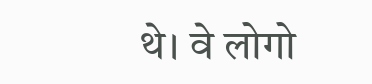थे। वे लोगो